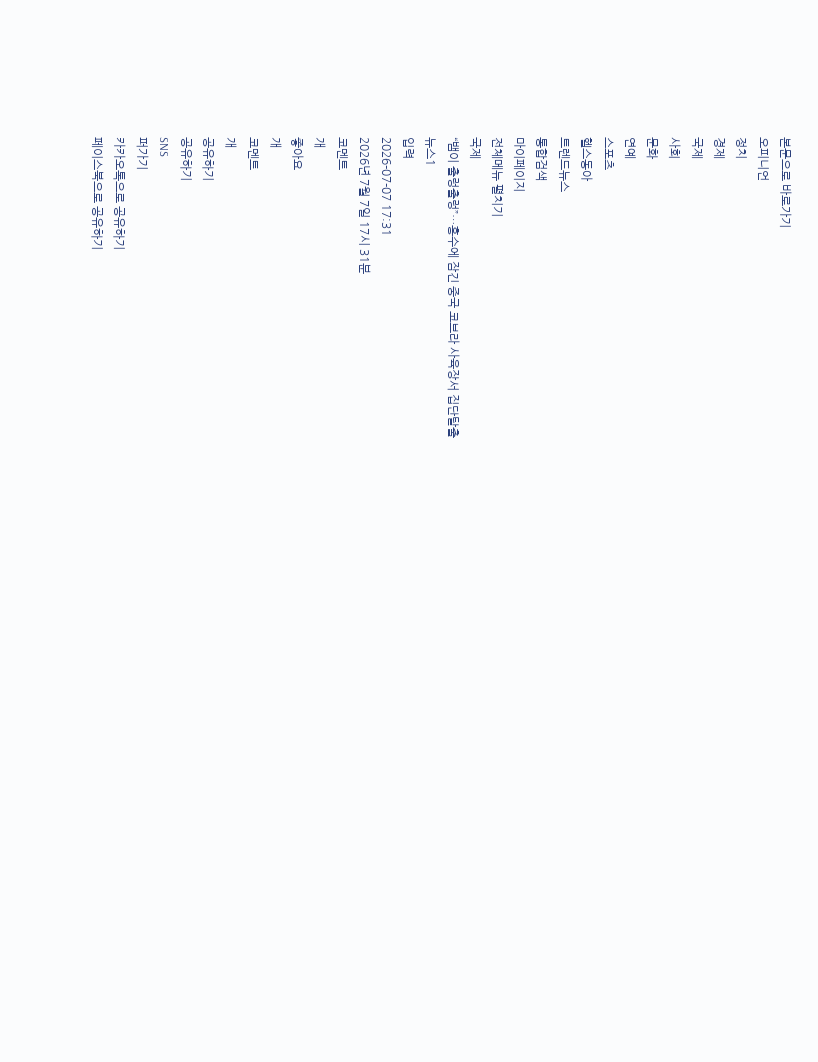본문으로 바로가기
오피니언
정치
경제
국제
사회
문화
연예
스포츠
헬스동아
트렌드뉴스
통합검색
마이페이지
전체메뉴 펼치기
국제
“뱀이 출렁출렁”…홍수에 잠긴 중국 코브라 사육장서 집단탈출
뉴스1
입력
2026-07-07 17:31
2026년 7월 7일 17시 31분
코멘트
개
좋아요
개
코멘트
개
공유하기
공유하기
SNS
퍼가기
카카오톡으로 공유하기
페이스북으로 공유하기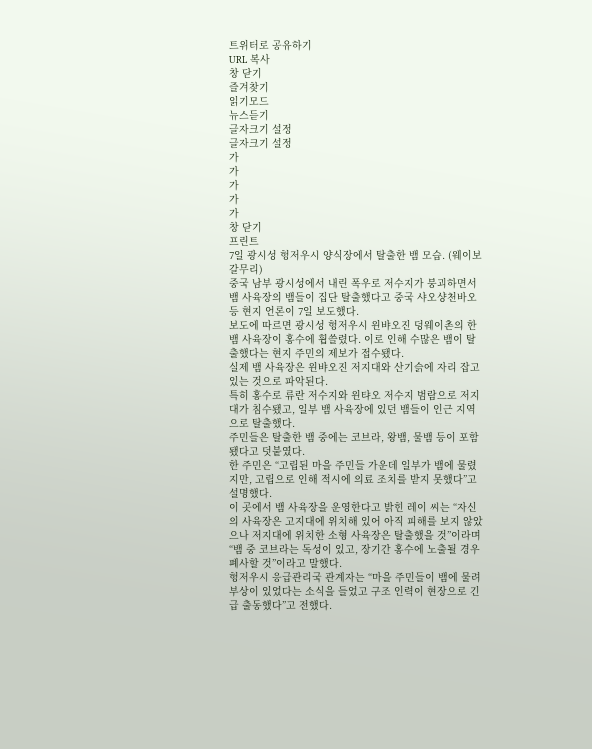트위터로 공유하기
URL 복사
창 닫기
즐겨찾기
읽기모드
뉴스듣기
글자크기 설정
글자크기 설정
가
가
가
가
가
창 닫기
프린트
7일 광시성 헝저우시 양식장에서 탈출한 뱀 모습. (웨이보 갈무리)
중국 남부 광시성에서 내린 폭우로 저수지가 붕괴하면서 뱀 사육장의 뱀들이 집단 탈출했다고 중국 샤오샹천바오 등 현지 언론이 7일 보도했다.
보도에 따르면 광시성 헝저우시 윈뱌오진 덩웨이촌의 한 뱀 사육장이 홍수에 휩쓸렸다. 이로 인해 수많은 뱀이 탈출했다는 현지 주민의 제보가 접수됐다.
실제 뱀 사육장은 윈뱌오진 저지대와 산기슭에 자리 잡고 있는 것으로 파악된다.
특히 홍수로 류란 저수지와 윈탸오 저수지 범람으로 저지대가 침수됐고, 일부 뱀 사육장에 있던 뱀들이 인근 지역으로 탈출했다.
주민들은 탈출한 뱀 중에는 코브라, 왕뱀, 물뱀 등이 포함됐다고 덧붙였다.
한 주민은 “고립된 마을 주민들 가운데 일부가 뱀에 물렸지만, 고립으로 인해 적시에 의료 조치를 받지 못했다”고 설명했다.
이 곳에서 뱀 사육장을 운영한다고 밝힌 레이 씨는 “자신의 사육장은 고지대에 위치해 있어 아직 피해를 보지 않았으나 저지대에 위치한 소형 사육장은 탈출했을 것”이라며 “뱀 중 코브라는 독성이 있고, 장기간 홍수에 노출될 경우 폐사할 것”이라고 말했다.
헝저우시 응급관리국 관계자는 “마을 주민들이 뱀에 물려 부상이 있었다는 소식을 들었고 구조 인력이 현장으로 긴급 출동했다”고 전했다.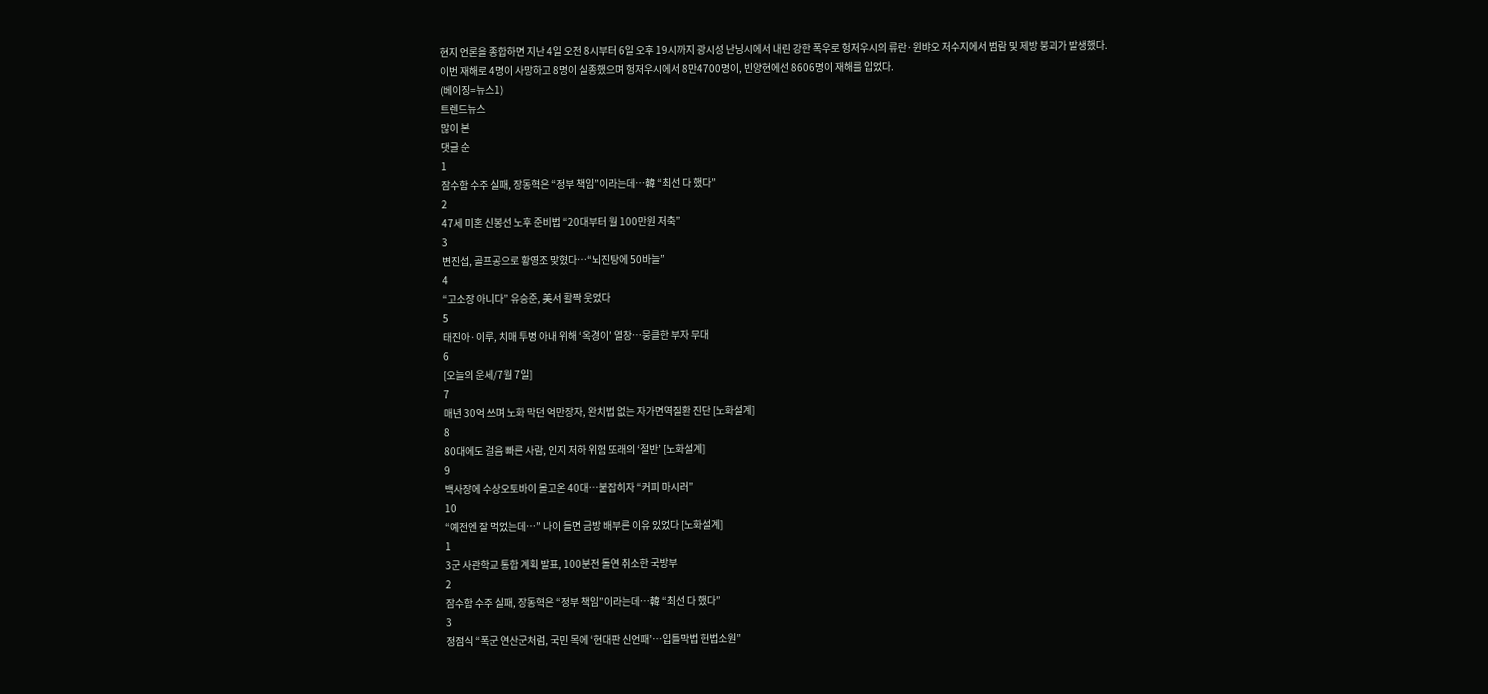현지 언론을 종합하면 지난 4일 오전 8시부터 6일 오후 19시까지 광시성 난닝시에서 내린 강한 폭우로 헝저우시의 류란·윈뱌오 저수지에서 범람 및 제방 붕괴가 발생했다.
이번 재해로 4명이 사망하고 8명이 실종했으며 헝저우시에서 8만4700명이, 빈양현에선 8606명이 재해를 입었다.
(베이징=뉴스1)
트렌드뉴스
많이 본
댓글 순
1
잠수함 수주 실패, 장동혁은 “정부 책임”이라는데…韓 “최선 다 했다”
2
47세 미혼 신봉선 노후 준비법 “20대부터 월 100만원 저축”
3
변진섭, 골프공으로 황영조 맞혔다…“뇌진탕에 50바늘”
4
“고소장 아니다” 유승준, 美서 활짝 웃었다
5
태진아·이루, 치매 투병 아내 위해 ‘옥경이’ 열창…뭉클한 부자 무대
6
[오늘의 운세/7월 7일]
7
매년 30억 쓰며 노화 막던 억만장자, 완치법 없는 자가면역질환 진단 [노화설계]
8
80대에도 걸음 빠른 사람, 인지 저하 위험 또래의 ‘절반’ [노화설계]
9
백사장에 수상오토바이 몰고온 40대…붙잡히자 “커피 마시러”
10
“예전엔 잘 먹었는데…” 나이 들면 금방 배부른 이유 있었다 [노화설계]
1
3군 사관학교 통합 계획 발표, 100분전 돌연 취소한 국방부
2
잠수함 수주 실패, 장동혁은 “정부 책임”이라는데…韓 “최선 다 했다”
3
정점식 “폭군 연산군처럼, 국민 목에 ‘현대판 신언패’…입틀막법 헌법소원”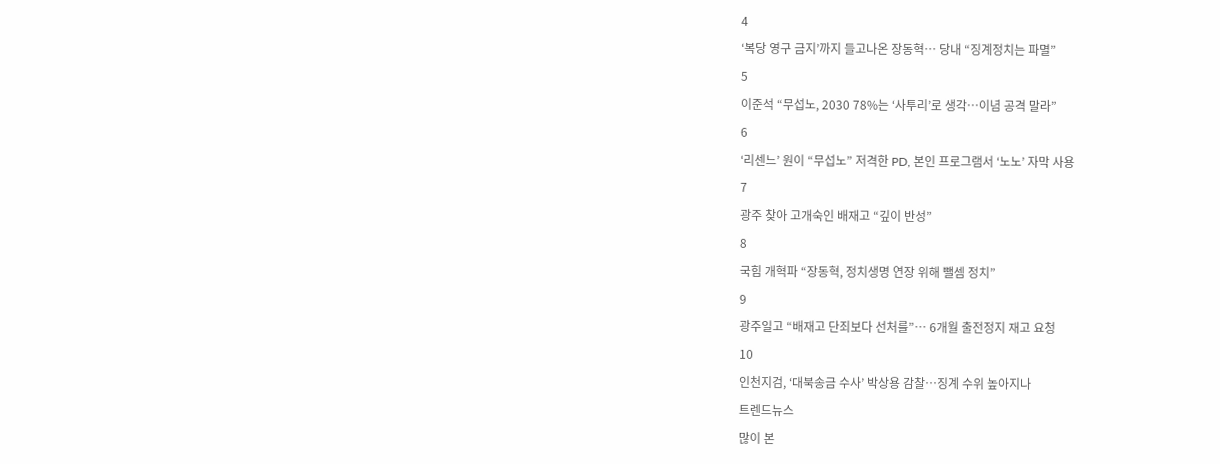4
‘복당 영구 금지’까지 들고나온 장동혁… 당내 “징계정치는 파멸”
5
이준석 “무섭노, 2030 78%는 ‘사투리’로 생각…이념 공격 말라”
6
‘리센느’ 원이 “무섭노” 저격한 PD, 본인 프로그램서 ‘노노’ 자막 사용
7
광주 찾아 고개숙인 배재고 “깊이 반성”
8
국힘 개혁파 “장동혁, 정치생명 연장 위해 뺄셈 정치”
9
광주일고 “배재고 단죄보다 선처를”… 6개월 출전정지 재고 요청
10
인천지검, ‘대북송금 수사’ 박상용 감찰…징계 수위 높아지나
트렌드뉴스
많이 본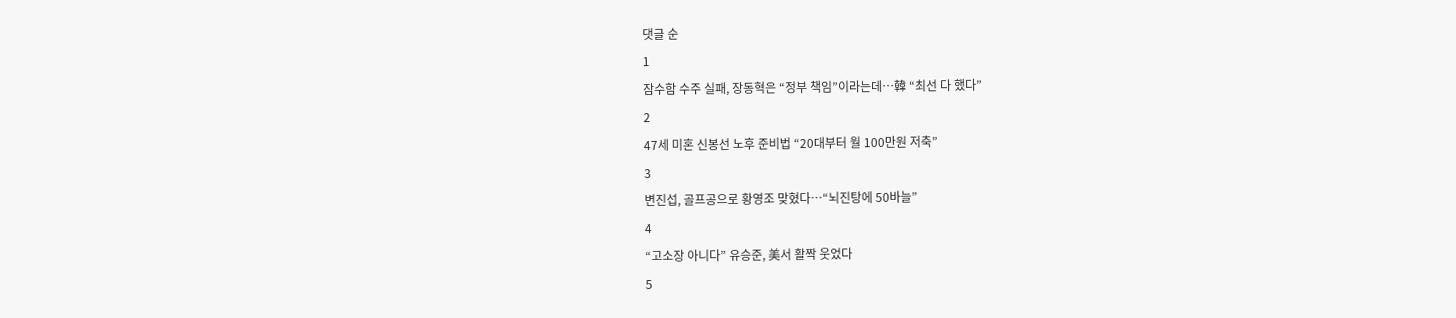댓글 순
1
잠수함 수주 실패, 장동혁은 “정부 책임”이라는데…韓 “최선 다 했다”
2
47세 미혼 신봉선 노후 준비법 “20대부터 월 100만원 저축”
3
변진섭, 골프공으로 황영조 맞혔다…“뇌진탕에 50바늘”
4
“고소장 아니다” 유승준, 美서 활짝 웃었다
5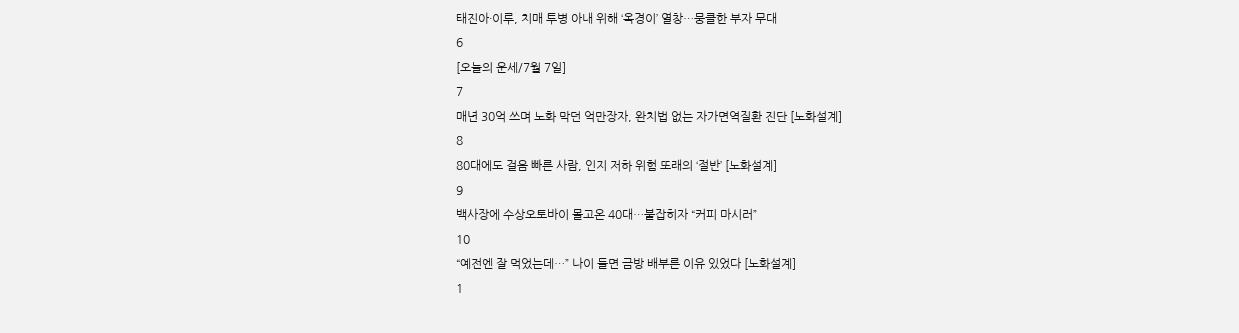태진아·이루, 치매 투병 아내 위해 ‘옥경이’ 열창…뭉클한 부자 무대
6
[오늘의 운세/7월 7일]
7
매년 30억 쓰며 노화 막던 억만장자, 완치법 없는 자가면역질환 진단 [노화설계]
8
80대에도 걸음 빠른 사람, 인지 저하 위험 또래의 ‘절반’ [노화설계]
9
백사장에 수상오토바이 몰고온 40대…붙잡히자 “커피 마시러”
10
“예전엔 잘 먹었는데…” 나이 들면 금방 배부른 이유 있었다 [노화설계]
1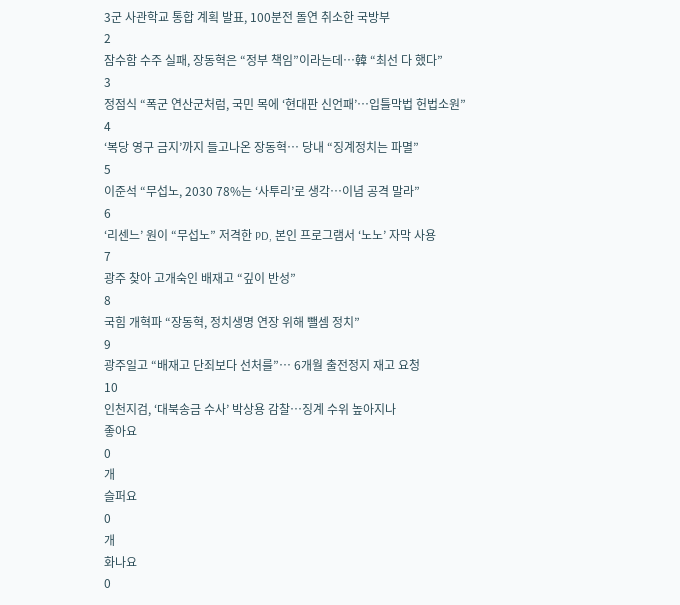3군 사관학교 통합 계획 발표, 100분전 돌연 취소한 국방부
2
잠수함 수주 실패, 장동혁은 “정부 책임”이라는데…韓 “최선 다 했다”
3
정점식 “폭군 연산군처럼, 국민 목에 ‘현대판 신언패’…입틀막법 헌법소원”
4
‘복당 영구 금지’까지 들고나온 장동혁… 당내 “징계정치는 파멸”
5
이준석 “무섭노, 2030 78%는 ‘사투리’로 생각…이념 공격 말라”
6
‘리센느’ 원이 “무섭노” 저격한 PD, 본인 프로그램서 ‘노노’ 자막 사용
7
광주 찾아 고개숙인 배재고 “깊이 반성”
8
국힘 개혁파 “장동혁, 정치생명 연장 위해 뺄셈 정치”
9
광주일고 “배재고 단죄보다 선처를”… 6개월 출전정지 재고 요청
10
인천지검, ‘대북송금 수사’ 박상용 감찰…징계 수위 높아지나
좋아요
0
개
슬퍼요
0
개
화나요
0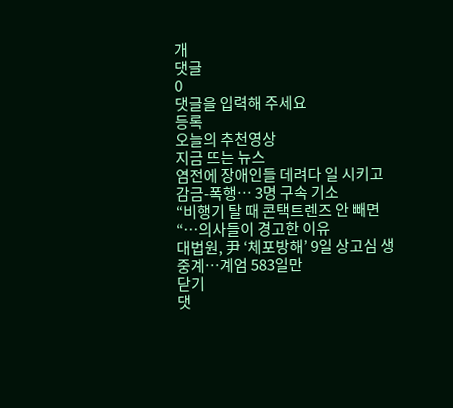개
댓글
0
댓글을 입력해 주세요
등록
오늘의 추천영상
지금 뜨는 뉴스
염전에 장애인들 데려다 일 시키고 감금-폭행… 3명 구속 기소
“비행기 탈 때 콘택트렌즈 안 빼면“…의사들이 경고한 이유
대법원, 尹 ‘체포방해’ 9일 상고심 생중계…계엄 583일만
닫기
댓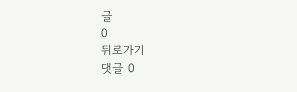글
0
뒤로가기
댓글 0